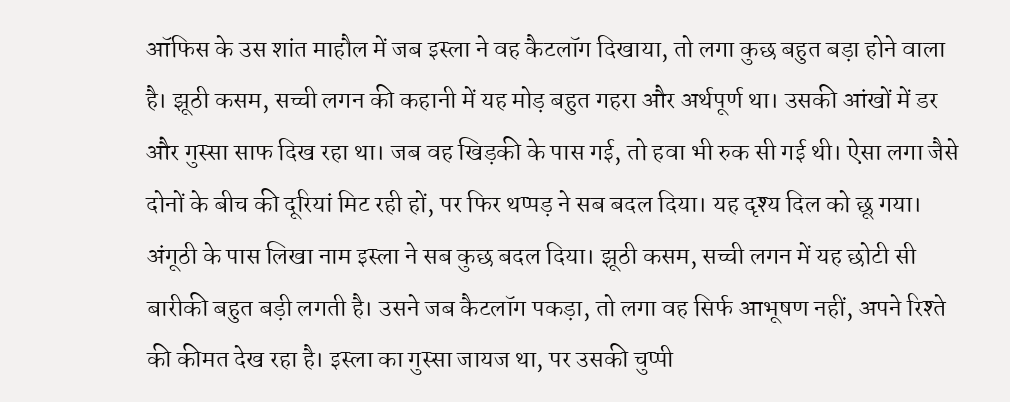ऑफिस के उस शांत माहौल में जब इस्ला ने वह कैटलॉग दिखाया, तो लगा कुछ बहुत बड़ा होने वाला है। झूठी कसम, सच्ची लगन की कहानी में यह मोड़ बहुत गहरा और अर्थपूर्ण था। उसकी आंखों में डर और गुस्सा साफ दिख रहा था। जब वह खिड़की के पास गई, तो हवा भी रुक सी गई थी। ऐसा लगा जैसे दोनों के बीच की दूरियां मिट रही हों, पर फिर थप्पड़ ने सब बदल दिया। यह दृश्य दिल को छू गया।
अंगूठी के पास लिखा नाम इस्ला ने सब कुछ बदल दिया। झूठी कसम, सच्ची लगन में यह छोटी सी बारीकी बहुत बड़ी लगती है। उसने जब कैटलॉग पकड़ा, तो लगा वह सिर्फ आभूषण नहीं, अपने रिश्ते की कीमत देख रहा है। इस्ला का गुस्सा जायज था, पर उसकी चुप्पी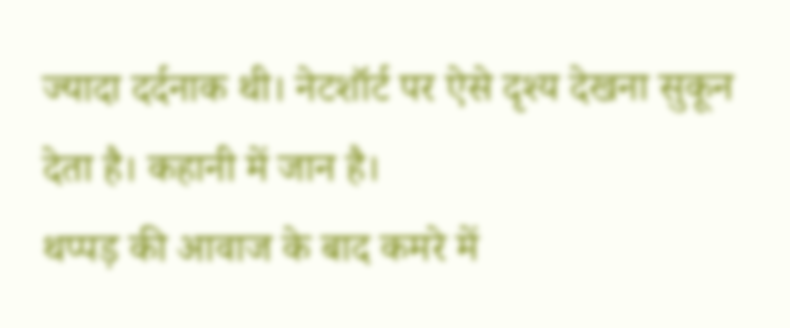ज्यादा दर्दनाक थी। नेटशॉर्ट पर ऐसे दृश्य देखना सुकून देता है। कहानी में जान है।
थप्पड़ की आवाज के बाद कमरे में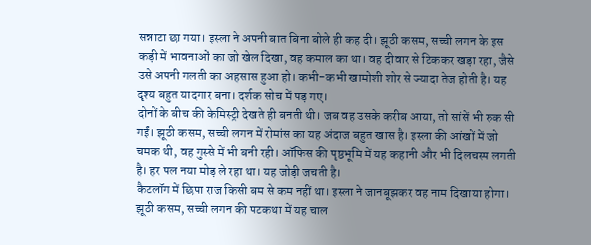सन्नाटा छा गया। इस्ला ने अपनी बात बिना बोले ही कह दी। झूठी कसम, सच्ची लगन के इस कड़ी में भावनाओं का जो खेल दिखा, वह कमाल का था। वह दीवार से टिककर खड़ा रहा, जैसे उसे अपनी गलती का अहसास हुआ हो। कभी-कभी खामोशी शोर से ज्यादा तेज होती है। यह दृश्य बहुत यादगार बना। दर्शक सोच में पड़ गए।
दोनों के बीच की केमिस्ट्री देखते ही बनती थी। जब वह उसके करीब आया, तो सांसें भी रुक सी गईं। झूठी कसम, सच्ची लगन में रोमांस का यह अंदाज बहुत खास है। इस्ला की आंखों में जो चमक थी, वह गुस्से में भी बनी रही। ऑफिस की पृष्ठभूमि में यह कहानी और भी दिलचस्प लगती है। हर पल नया मोड़ ले रहा था। यह जोड़ी जचती है।
कैटलॉग में छिपा राज किसी बम से कम नहीं था। इस्ला ने जानबूझकर वह नाम दिखाया होगा। झूठी कसम, सच्ची लगन की पटकथा में यह चाल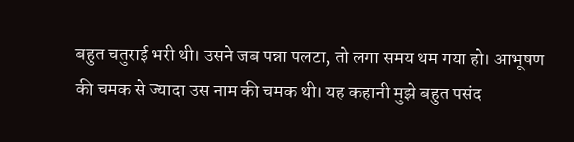बहुत चतुराई भरी थी। उसने जब पन्ना पलटा, तो लगा समय थम गया हो। आभूषण की चमक से ज्यादा उस नाम की चमक थी। यह कहानी मुझे बहुत पसंद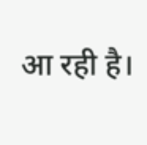आ रही है।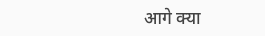आगे क्या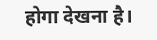होगा देखना है।